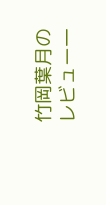竹岡葉月のレビュー一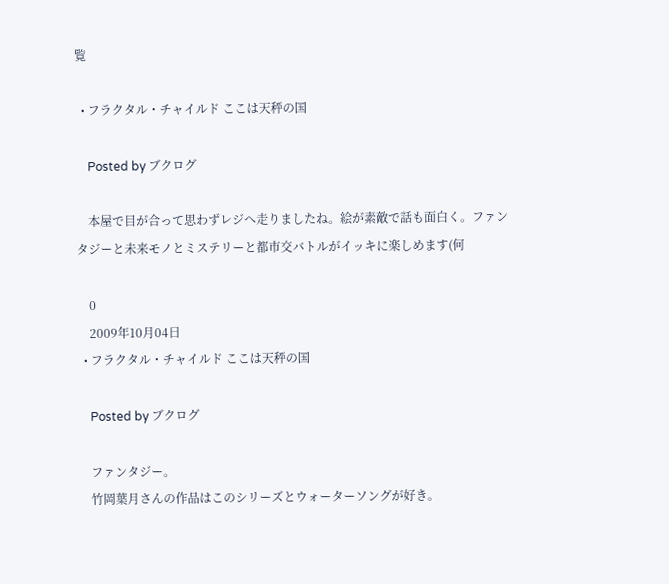覧

  • フラクタル・チャイルド ここは天秤の国

    Posted by ブクログ

    本屋で目が合って思わずレジへ走りましたね。絵が素敵で話も面白く。ファンタジーと未来モノとミステリーと都市交バトルがイッキに楽しめます(何

    0
    2009年10月04日
  • フラクタル・チャイルド ここは天秤の国

    Posted by ブクログ

    ファンタジー。
    竹岡葉月さんの作品はこのシリーズとウォーターソングが好き。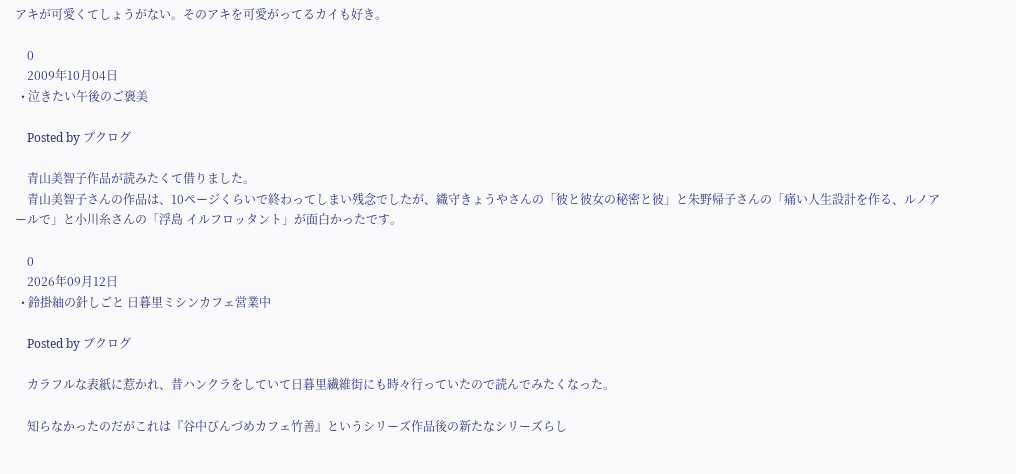アキが可愛くてしょうがない。そのアキを可愛がってるカイも好き。

    0
    2009年10月04日
  • 泣きたい午後のご褒美

    Posted by ブクログ

    青山美智子作品が読みたくて借りました。
    青山美智子さんの作品は、10ページくらいで終わってしまい残念でしたが、織守きょうやさんの「彼と彼女の秘密と彼」と朱野帰子さんの「痛い人生設計を作る、ルノアールで」と小川糸さんの「浮島 イルフロッタント」が面白かったです。

    0
    2026年09月12日
  • 鈴掛紬の針しごと 日暮里ミシンカフェ営業中

    Posted by ブクログ

    カラフルな表紙に惹かれ、昔ハンクラをしていて日暮里繊維街にも時々行っていたので読んでみたくなった。

    知らなかったのだがこれは『谷中びんづめカフェ竹善』というシリーズ作品後の新たなシリーズらし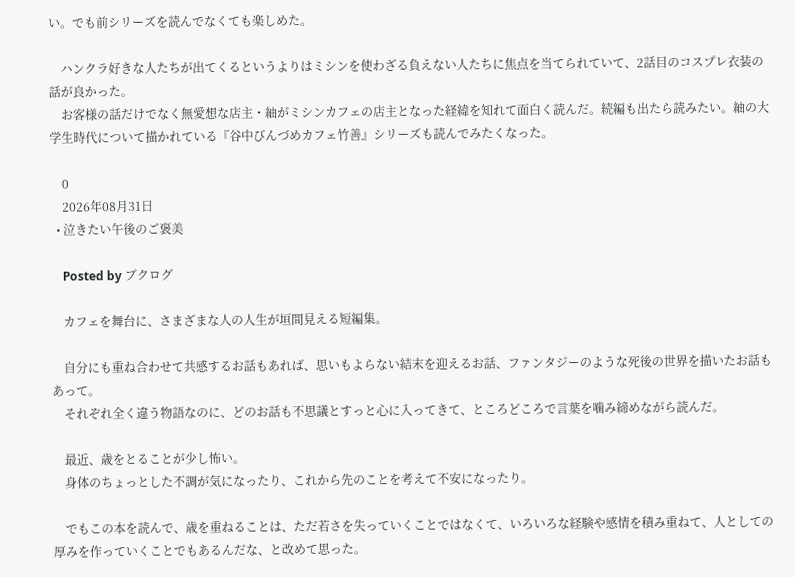い。でも前シリーズを読んでなくても楽しめた。

    ハンクラ好きな人たちが出てくるというよりはミシンを使わざる負えない人たちに焦点を当てられていて、2話目のコスプレ衣装の話が良かった。
    お客様の話だけでなく無愛想な店主・紬がミシンカフェの店主となった経緯を知れて面白く読んだ。続編も出たら読みたい。紬の大学生時代について描かれている『谷中びんづめカフェ竹善』シリーズも読んでみたくなった。

    0
    2026年08月31日
  • 泣きたい午後のご褒美

    Posted by ブクログ

    カフェを舞台に、さまざまな人の人生が垣間見える短編集。

    自分にも重ね合わせて共感するお話もあれば、思いもよらない結末を迎えるお話、ファンタジーのような死後の世界を描いたお話もあって。
    それぞれ全く違う物語なのに、どのお話も不思議とすっと心に入ってきて、ところどころで言葉を噛み締めながら読んだ。

    最近、歳をとることが少し怖い。
    身体のちょっとした不調が気になったり、これから先のことを考えて不安になったり。

    でもこの本を読んで、歳を重ねることは、ただ若さを失っていくことではなくて、いろいろな経験や感情を積み重ねて、人としての厚みを作っていくことでもあるんだな、と改めて思った。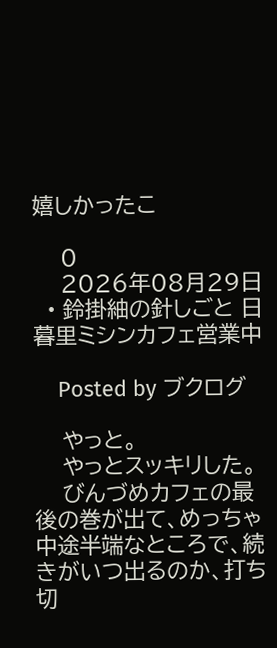嬉しかったこ

    0
    2026年08月29日
  • 鈴掛紬の針しごと 日暮里ミシンカフェ営業中

    Posted by ブクログ

    やっと。
    やっとスッキリした。
    びんづめカフェの最後の巻が出て、めっちゃ中途半端なところで、続きがいつ出るのか、打ち切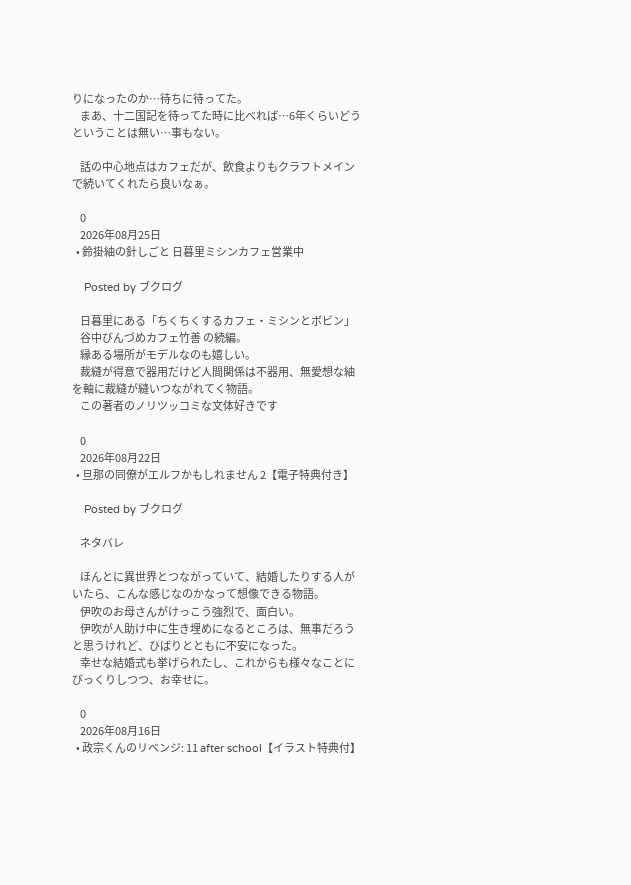りになったのか…待ちに待ってた。
    まあ、十二国記を待ってた時に比べれば…6年くらいどうということは無い…事もない。

    話の中心地点はカフェだが、飲食よりもクラフトメインで続いてくれたら良いなぁ。

    0
    2026年08月25日
  • 鈴掛紬の針しごと 日暮里ミシンカフェ営業中

    Posted by ブクログ

    日暮里にある「ちくちくするカフェ・ミシンとボビン」
    谷中びんづめカフェ竹善 の続編。
    縁ある場所がモデルなのも嬉しい。
    裁縫が得意で器用だけど人間関係は不器用、無愛想な紬を軸に裁縫が縫いつながれてく物語。
    この著者のノリツッコミな文体好きです

    0
    2026年08月22日
  • 旦那の同僚がエルフかもしれません 2【電子特典付き】

    Posted by ブクログ

    ネタバレ

    ほんとに異世界とつながっていて、結婚したりする人がいたら、こんな感じなのかなって想像できる物語。
    伊吹のお母さんがけっこう強烈で、面白い。
    伊吹が人助け中に生き埋めになるところは、無事だろうと思うけれど、ひばりとともに不安になった。
    幸せな結婚式も挙げられたし、これからも様々なことにびっくりしつつ、お幸せに。

    0
    2026年08月16日
  • 政宗くんのリベンジ: 11 after school【イラスト特典付】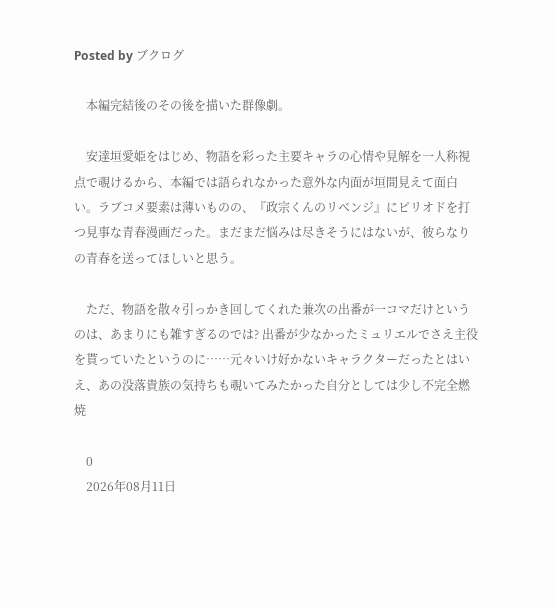Posted by ブクログ

    本編完結後のその後を描いた群像劇。

    安達垣愛姫をはじめ、物語を彩った主要キャラの心情や見解を一人称視点で覗けるから、本編では語られなかった意外な内面が垣間見えて面白い。ラブコメ要素は薄いものの、『政宗くんのリベンジ』にピリオドを打つ見事な青春漫画だった。まだまだ悩みは尽きそうにはないが、彼らなりの青春を送ってほしいと思う。

    ただ、物語を散々引っかき回してくれた兼次の出番が一コマだけというのは、あまりにも雑すぎるのでは? 出番が少なかったミュリエルでさえ主役を貰っていたというのに……元々いけ好かないキャラクターだったとはいえ、あの没落貴族の気持ちも覗いてみたかった自分としては少し不完全燃焼

    0
    2026年08月11日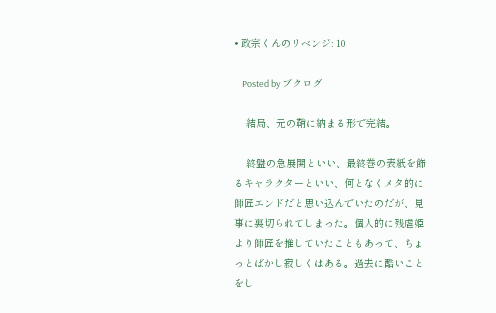• 政宗くんのリベンジ: 10

    Posted by ブクログ

    結局、元の鞘に納まる形で完結。

    終盤の急展開といい、最終巻の表紙を飾るキャラクターといい、何となくメタ的に師匠エンドだと思い込んでいたのだが、見事に裏切られてしまった。個人的に残虐姫より師匠を推していたこともあって、ちょっとばかし寂しくはある。過去に酷いことをし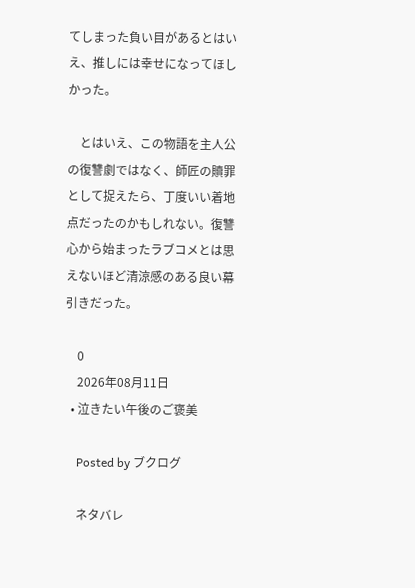てしまった負い目があるとはいえ、推しには幸せになってほしかった。

    とはいえ、この物語を主人公の復讐劇ではなく、師匠の贖罪として捉えたら、丁度いい着地点だったのかもしれない。復讐心から始まったラブコメとは思えないほど清涼感のある良い幕引きだった。

    0
    2026年08月11日
  • 泣きたい午後のご褒美

    Posted by ブクログ

    ネタバレ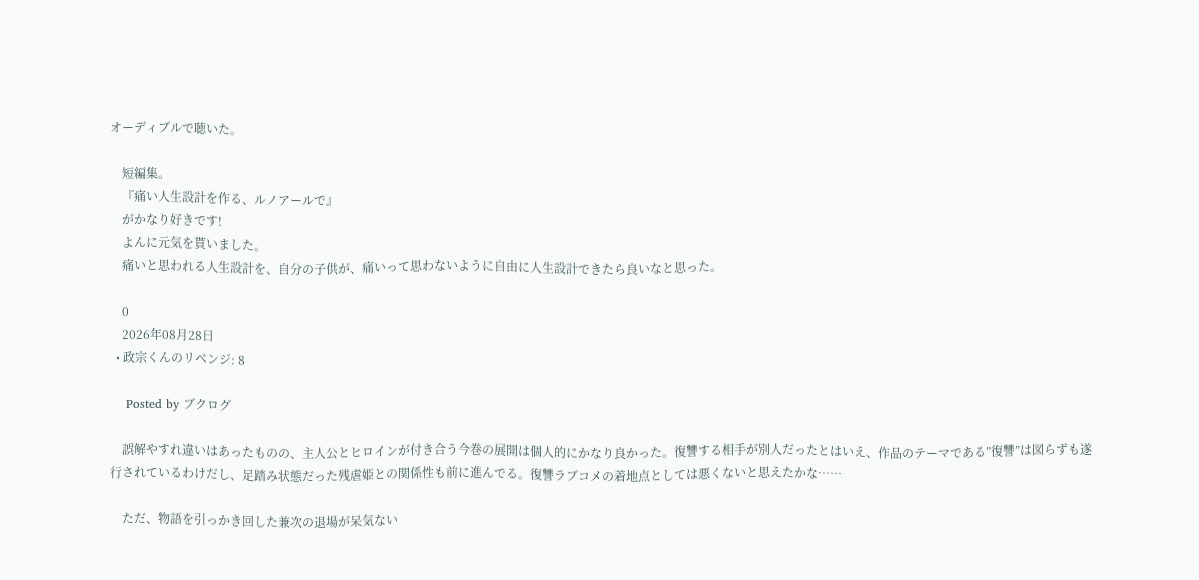オーディブルで聴いた。

    短編集。
    『痛い人生設計を作る、ルノアールで』
    がかなり好きです!
    よんに元気を貰いました。
    痛いと思われる人生設計を、自分の子供が、痛いって思わないように自由に人生設計できたら良いなと思った。

    0
    2026年08月28日
  • 政宗くんのリベンジ: 8

    Posted by ブクログ

    誤解やすれ違いはあったものの、主人公とヒロインが付き合う今巻の展開は個人的にかなり良かった。復讐する相手が別人だったとはいえ、作品のテーマである”復讐”は図らずも遂行されているわけだし、足踏み状態だった残虐姫との関係性も前に進んでる。復讐ラブコメの着地点としては悪くないと思えたかな……

    ただ、物語を引っかき回した兼次の退場が呆気ない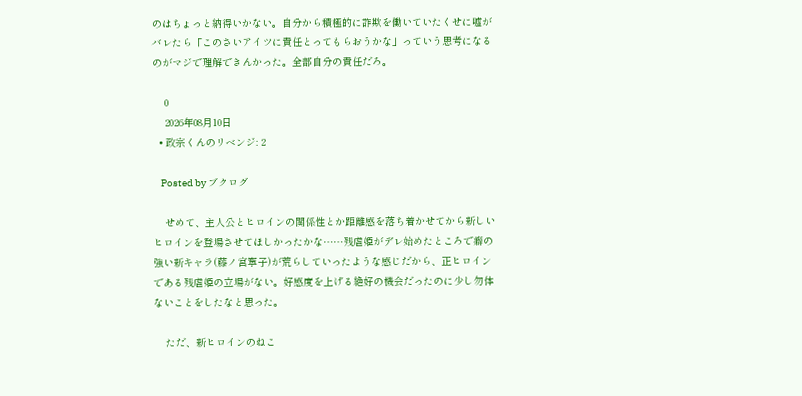のはちょっと納得いかない。自分から積極的に詐欺を働いていたくせに嘘がバレたら「このさいアイツに責任とってもらおうかな」っていう思考になるのがマジで理解できんかった。全部自分の責任だろ。

    0
    2026年08月10日
  • 政宗くんのリベンジ: 2

    Posted by ブクログ

    せめて、主人公とヒロインの関係性とか距離感を落ち着かせてから新しいヒロインを登場させてほしかったかな……残虐姫がデレ始めたところで癖の強い新キャラ(藤ノ宮寧子)が荒らしていったような感じだから、正ヒロインである残虐姫の立場がない。好感度を上げる絶好の機会だったのに少し勿体ないことをしたなと思った。

    ただ、新ヒロインのねこ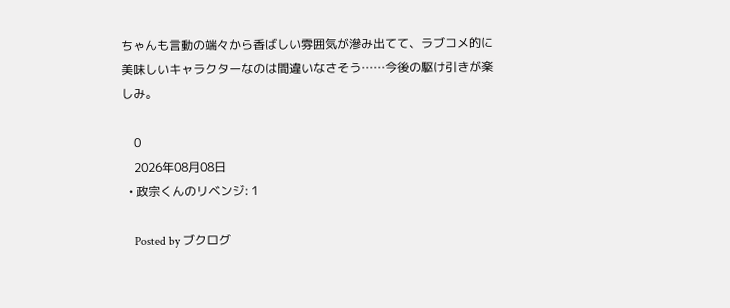ちゃんも言動の端々から香ばしい雰囲気が滲み出てて、ラブコメ的に美味しいキャラクターなのは間違いなさそう……今後の駆け引きが楽しみ。

    0
    2026年08月08日
  • 政宗くんのリベンジ: 1

    Posted by ブクログ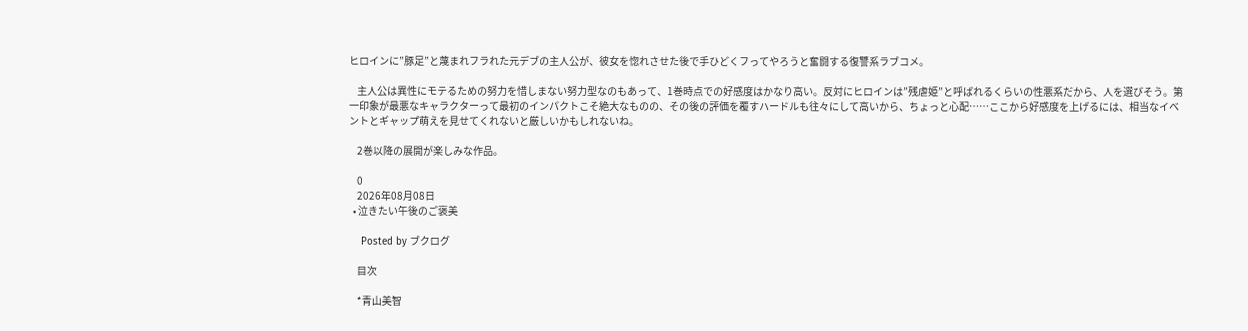ヒロインに”豚足”と蔑まれフラれた元デブの主人公が、彼女を惚れさせた後で手ひどくフってやろうと奮闘する復讐系ラブコメ。

    主人公は異性にモテるための努力を惜しまない努力型なのもあって、1巻時点での好感度はかなり高い。反対にヒロインは”残虐姫”と呼ばれるくらいの性悪系だから、人を選びそう。第一印象が最悪なキャラクターって最初のインパクトこそ絶大なものの、その後の評価を覆すハードルも往々にして高いから、ちょっと心配……ここから好感度を上げるには、相当なイベントとギャップ萌えを見せてくれないと厳しいかもしれないね。

    2巻以降の展開が楽しみな作品。

    0
    2026年08月08日
  • 泣きたい午後のご褒美

    Posted by ブクログ

    目次

    *青山美智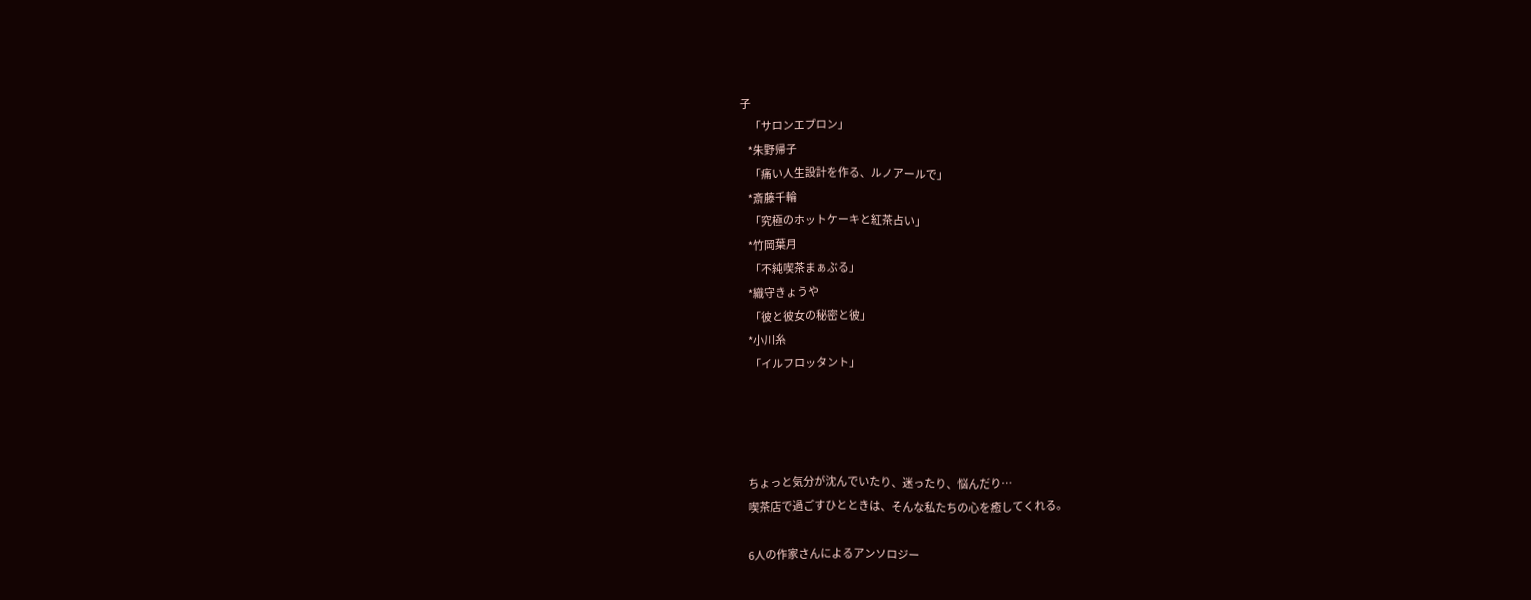子
     「サロンエプロン」
    *朱野帰子
     「痛い人生設計を作る、ルノアールで」
    *斎藤千輪
     「究極のホットケーキと紅茶占い」
    *竹岡葉月
     「不純喫茶まぁぶる」
    *織守きょうや
     「彼と彼女の秘密と彼」
    *小川糸
     「イルフロッタント」




    ちょっと気分が沈んでいたり、迷ったり、悩んだり…
    喫茶店で過ごすひとときは、そんな私たちの心を癒してくれる。

    6人の作家さんによるアンソロジー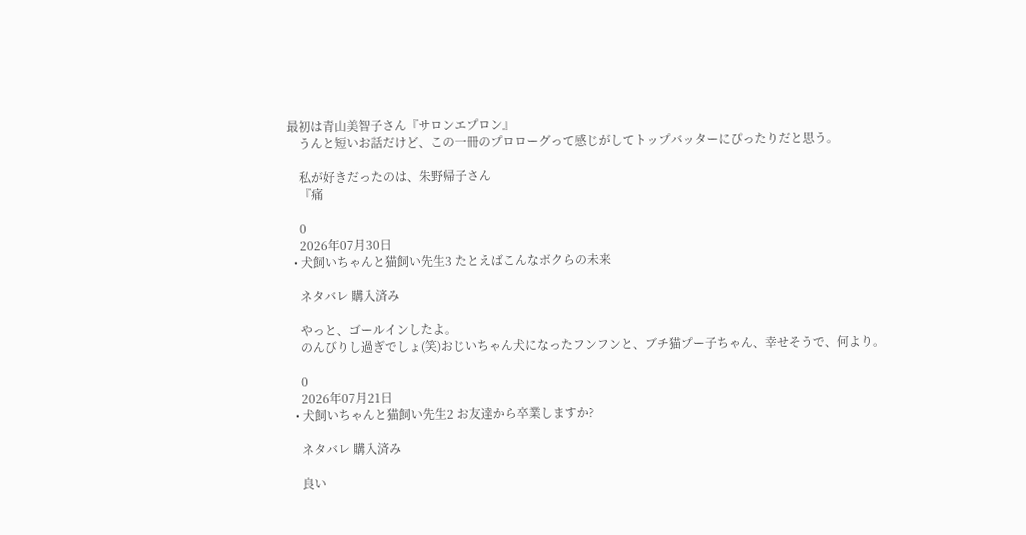最初は青山美智子さん『サロンエプロン』
    うんと短いお話だけど、この一冊のプロローグって感じがしてトップバッターにぴったりだと思う。

    私が好きだったのは、朱野帰子さん
    『痛

    0
    2026年07月30日
  • 犬飼いちゃんと猫飼い先生3 たとえばこんなボクらの未来

    ネタバレ 購入済み

    やっと、ゴールインしたよ。
    のんびりし過ぎでしょ(笑)おじいちゃん犬になったフンフンと、ブチ猫プー子ちゃん、幸せそうで、何より。

    0
    2026年07月21日
  • 犬飼いちゃんと猫飼い先生2 お友達から卒業しますか?

    ネタバレ 購入済み

    良い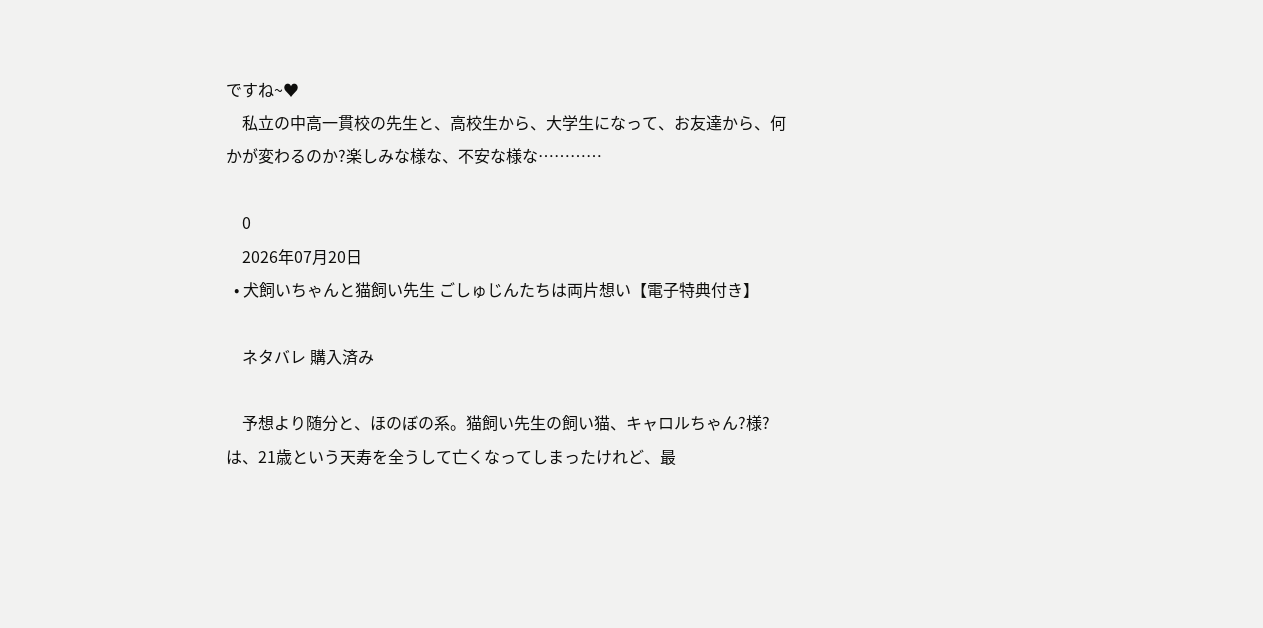ですね~♥
    私立の中高一貫校の先生と、高校生から、大学生になって、お友達から、何かが変わるのか?楽しみな様な、不安な様な…………

    0
    2026年07月20日
  • 犬飼いちゃんと猫飼い先生 ごしゅじんたちは両片想い【電子特典付き】

    ネタバレ 購入済み

    予想より随分と、ほのぼの系。猫飼い先生の飼い猫、キャロルちゃん?様?は、21歳という天寿を全うして亡くなってしまったけれど、最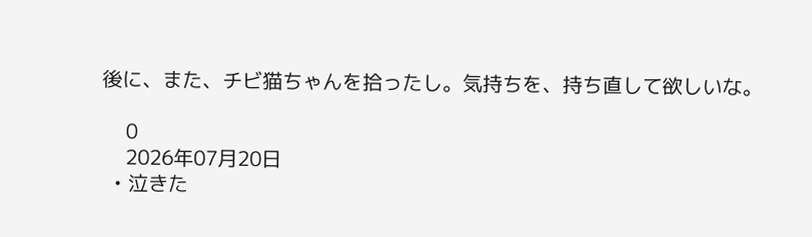後に、また、チビ猫ちゃんを拾ったし。気持ちを、持ち直して欲しいな。

    0
    2026年07月20日
  • 泣きた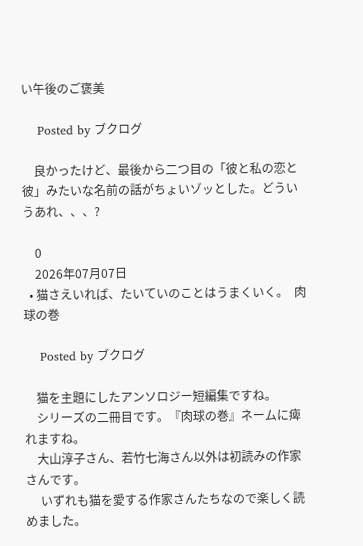い午後のご褒美

    Posted by ブクログ

    良かったけど、最後から二つ目の「彼と私の恋と彼」みたいな名前の話がちょいゾッとした。どういうあれ、、、?

    0
    2026年07月07日
  • 猫さえいれば、たいていのことはうまくいく。  肉球の巻

    Posted by ブクログ

    猫を主題にしたアンソロジー短編集ですね。
    シリーズの二冊目です。『肉球の巻』ネームに痺れますね。
    大山淳子さん、若竹七海さん以外は初読みの作家さんです。
     いずれも猫を愛する作家さんたちなので楽しく読めました。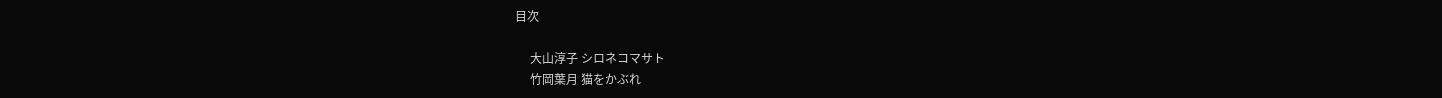目次

     大山淳子 シロネコマサト
     竹岡葉月 猫をかぶれ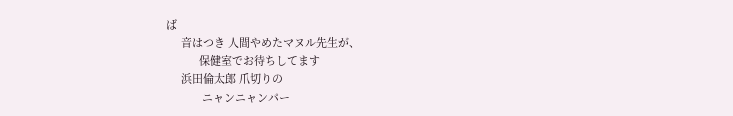ば
     音はつき 人間やめたマヌル先生が、
           保健室でお待ちしてます
     浜田倫太郎 爪切りの
            ニャンニャンパー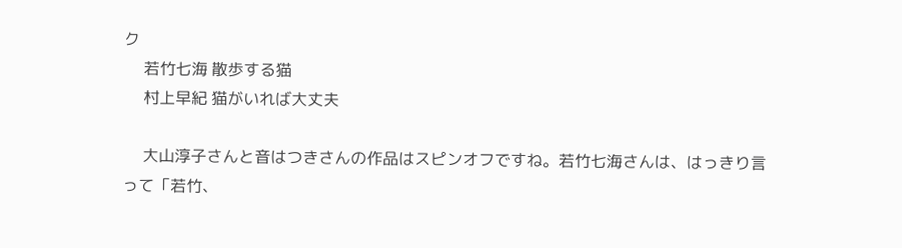ク
     若竹七海 散歩する猫
     村上早紀 猫がいれば大丈夫

     大山淳子さんと音はつきさんの作品はスピンオフですね。若竹七海さんは、はっきり言って「若竹、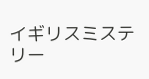イギリスミステリー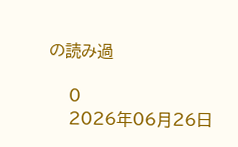の読み過

    0
    2026年06月26日